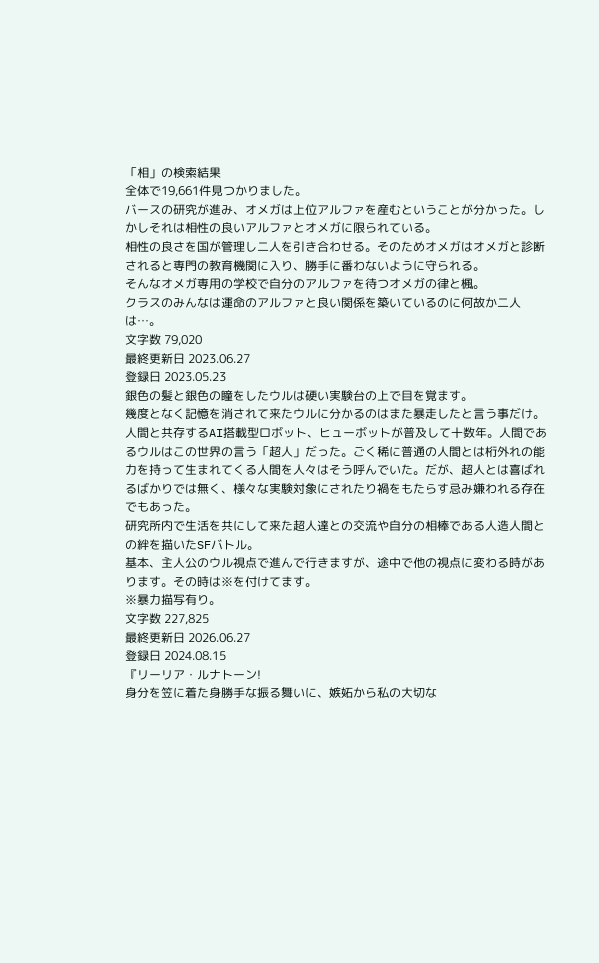「相」の検索結果
全体で19,661件見つかりました。
バースの研究が進み、オメガは上位アルファを産むということが分かった。しかしそれは相性の良いアルファとオメガに限られている。
相性の良さを国が管理し二人を引き合わせる。そのためオメガはオメガと診断されると専門の教育機関に入り、勝手に番わないように守られる。
そんなオメガ専用の学校で自分のアルファを待つオメガの律と楓。
クラスのみんなは運命のアルファと良い関係を築いているのに何故か二人は…。
文字数 79,020
最終更新日 2023.06.27
登録日 2023.05.23
銀色の髪と銀色の瞳をしたウルは硬い実験台の上で目を覚ます。
幾度となく記憶を消されて来たウルに分かるのはまた暴走したと言う事だけ。
人間と共存するAI搭載型ロボット、ヒューボットが普及して十数年。人間であるウルはこの世界の言う「超人」だった。ごく稀に普通の人間とは桁外れの能力を持って生まれてくる人間を人々はそう呼んでいた。だが、超人とは喜ばれるばかりでは無く、様々な実験対象にされたり禍をもたらす忌み嫌われる存在でもあった。
研究所内で生活を共にして来た超人達との交流や自分の相棒である人造人間との絆を描いたSFバトル。
基本、主人公のウル視点で進んで行きますが、途中で他の視点に変わる時があります。その時は※を付けてます。
※暴力描写有り。
文字数 227,825
最終更新日 2026.06.27
登録日 2024.08.15
『リーリア・ルナトーン!
身分を笠に着た身勝手な振る舞いに、嫉妬から私の大切な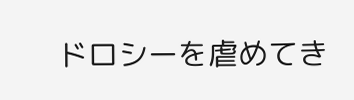ドロシーを虐めてき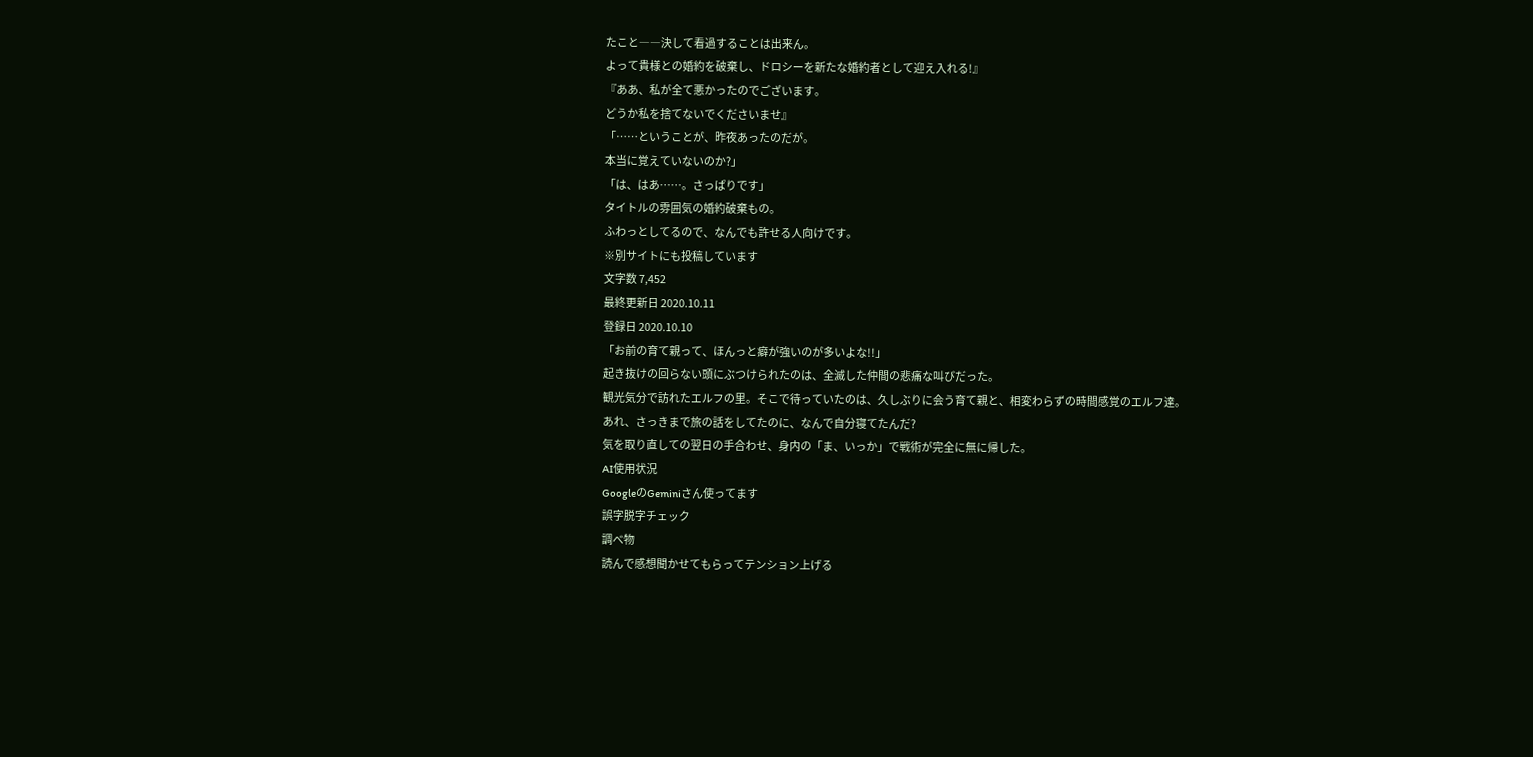たこと――決して看過することは出来ん。
よって貴様との婚約を破棄し、ドロシーを新たな婚約者として迎え入れる!』
『ああ、私が全て悪かったのでございます。
どうか私を捨てないでくださいませ』
「……ということが、昨夜あったのだが。
本当に覚えていないのか?」
「は、はあ……。さっぱりです」
タイトルの雰囲気の婚約破棄もの。
ふわっとしてるので、なんでも許せる人向けです。
※別サイトにも投稿しています
文字数 7,452
最終更新日 2020.10.11
登録日 2020.10.10
「お前の育て親って、ほんっと癖が強いのが多いよな!!」
起き抜けの回らない頭にぶつけられたのは、全滅した仲間の悲痛な叫びだった。
観光気分で訪れたエルフの里。そこで待っていたのは、久しぶりに会う育て親と、相変わらずの時間感覚のエルフ達。
あれ、さっきまで旅の話をしてたのに、なんで自分寝てたんだ?
気を取り直しての翌日の手合わせ、身内の「ま、いっか」で戦術が完全に無に帰した。
AI使用状況
GoogleのGeminiさん使ってます
誤字脱字チェック
調べ物
読んで感想聞かせてもらってテンション上げる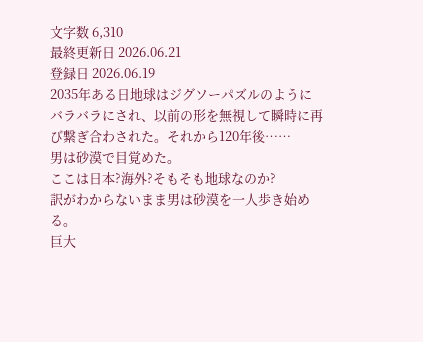文字数 6,310
最終更新日 2026.06.21
登録日 2026.06.19
2035年ある日地球はジグソーパズルのようにバラバラにされ、以前の形を無視して瞬時に再び繋ぎ合わされた。それから120年後……
男は砂漠で目覚めた。
ここは日本?海外?そもそも地球なのか?
訳がわからないまま男は砂漠を一人歩き始める。
巨大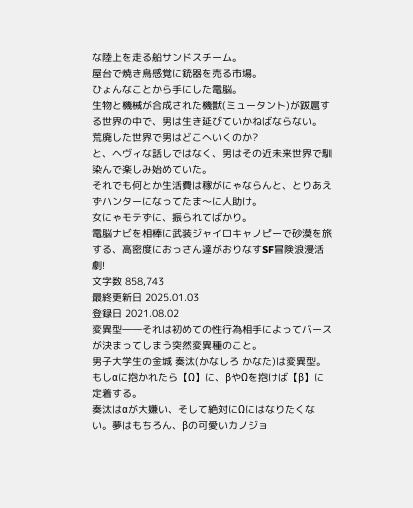な陸上を走る船サンドスチーム。
屋台で焼き鳥感覚に銃器を売る市場。
ひょんなことから手にした電脳。
生物と機械が合成された機獣(ミュータント)が跋扈する世界の中で、男は生き延びていかねばならない。
荒廃した世界で男はどこへいくのか?
と、ヘヴィな話しではなく、男はその近未来世界で馴染んで楽しみ始めていた。
それでも何とか生活費は稼がにゃならんと、とりあえずハンターになってたま〜に人助け。
女にゃモテずに、振られてばかり。
電脳ナビを相棒に武装ジャイロキャノピーで砂漠を旅する、高密度におっさん達がおりなすSF冒険浪漫活劇!
文字数 858,743
最終更新日 2025.01.03
登録日 2021.08.02
変異型――それは初めての性行為相手によってバースが決まってしまう突然変異種のこと。
男子大学生の金城 奏汰(かなしろ かなた)は変異型。
もしαに抱かれたら【Ω】に、βやΩを抱けば【β】に定着する。
奏汰はαが大嫌い、そして絶対にΩにはなりたくない。夢はもちろん、βの可愛いカノジョ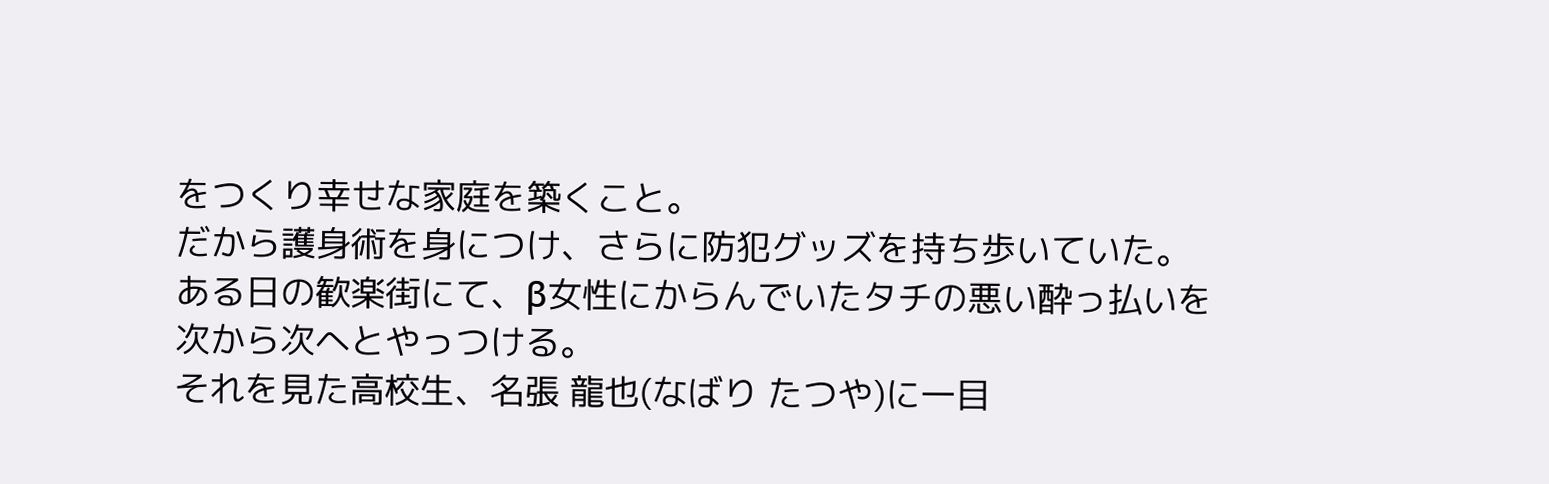をつくり幸せな家庭を築くこと。
だから護身術を身につけ、さらに防犯グッズを持ち歩いていた。
ある日の歓楽街にて、β女性にからんでいたタチの悪い酔っ払いを次から次へとやっつける。
それを見た高校生、名張 龍也(なばり たつや)に一目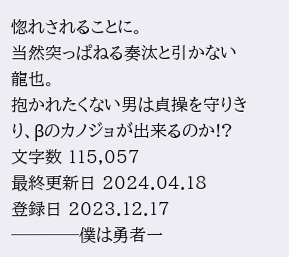惚れされることに。
当然突っぱねる奏汰と引かない龍也。
抱かれたくない男は貞操を守りきり、βのカノジョが出来るのか!?
文字数 115,057
最終更新日 2024.04.18
登録日 2023.12.17
────僕は勇者一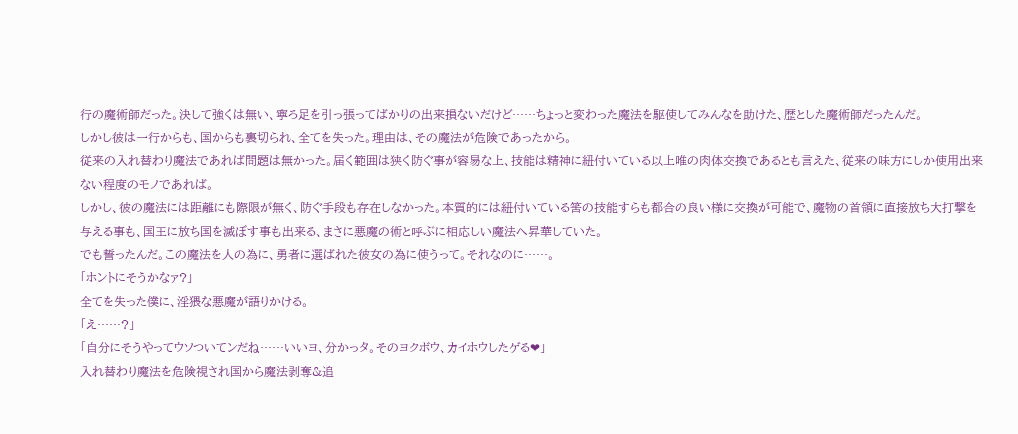行の魔術師だった。決して強くは無い、寧ろ足を引っ張ってばかりの出来損ないだけど……ちょっと変わった魔法を駆使してみんなを助けた、歴とした魔術師だったんだ。
しかし彼は一行からも、国からも裏切られ、全てを失った。理由は、その魔法が危険であったから。
従来の入れ替わり魔法であれば問題は無かった。届く範囲は狭く防ぐ事が容易な上、技能は精神に紐付いている以上唯の肉体交換であるとも言えた、従来の味方にしか使用出来ない程度のモノであれば。
しかし、彼の魔法には距離にも際限が無く、防ぐ手段も存在しなかった。本質的には紐付いている筈の技能すらも都合の良い様に交換が可能で、魔物の首領に直接放ち大打撃を与える事も、国王に放ち国を滅ぼす事も出来る、まさに悪魔の術と呼ぶに相応しい魔法へ昇華していた。
でも誓ったんだ。この魔法を人の為に、勇者に選ばれた彼女の為に使うって。それなのに……。
「ホントにそうかなァ?」
全てを失った僕に、淫猥な悪魔が語りかける。
「え……?」
「自分にそうやってウソついてンだね……いいヨ、分かっタ。そのヨクボウ、カイホウしたゲる❤」
入れ替わり魔法を危険視され国から魔法剥奪&追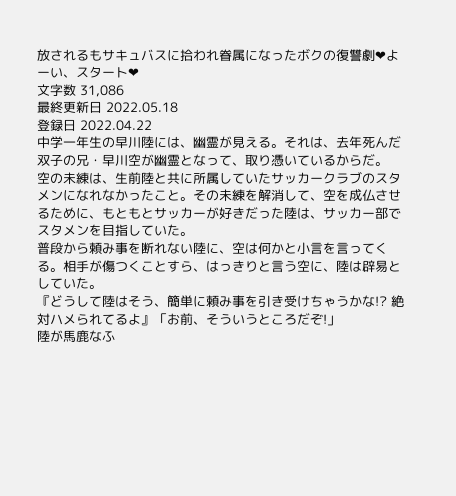放されるもサキュバスに拾われ眷属になったボクの復讐劇❤よーい、スタート❤
文字数 31,086
最終更新日 2022.05.18
登録日 2022.04.22
中学一年生の早川陸には、幽霊が見える。それは、去年死んだ双子の兄・早川空が幽霊となって、取り憑いているからだ。
空の未練は、生前陸と共に所属していたサッカークラブのスタメンになれなかったこと。その未練を解消して、空を成仏させるために、もともとサッカーが好きだった陸は、サッカー部でスタメンを目指していた。
普段から頼み事を断れない陸に、空は何かと小言を言ってくる。相手が傷つくことすら、はっきりと言う空に、陸は辟易としていた。
『どうして陸はそう、簡単に頼み事を引き受けちゃうかな!? 絶対ハメられてるよ』「お前、そういうところだぞ!」
陸が馬鹿なふ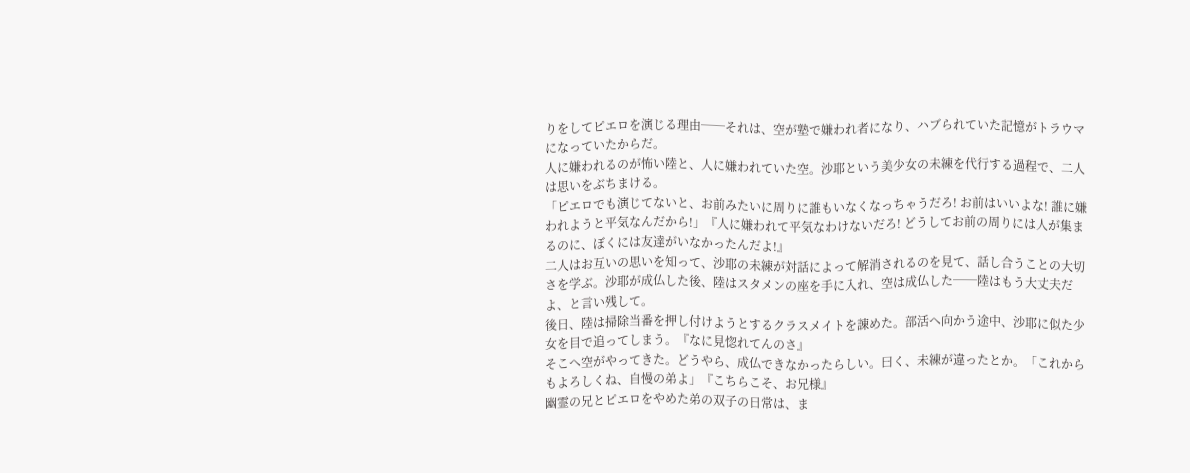りをしてピエロを演じる理由──それは、空が塾で嫌われ者になり、ハブられていた記憶がトラウマになっていたからだ。
人に嫌われるのが怖い陸と、人に嫌われていた空。沙耶という美少女の未練を代行する過程で、二人は思いをぶちまける。
「ピエロでも演じてないと、お前みたいに周りに誰もいなくなっちゃうだろ! お前はいいよな! 誰に嫌われようと平気なんだから!」『人に嫌われて平気なわけないだろ! どうしてお前の周りには人が集まるのに、ぼくには友達がいなかったんだよ!』
二人はお互いの思いを知って、沙耶の未練が対話によって解消されるのを見て、話し合うことの大切さを学ぶ。沙耶が成仏した後、陸はスタメンの座を手に入れ、空は成仏した──陸はもう大丈夫だよ、と言い残して。
後日、陸は掃除当番を押し付けようとするクラスメイトを諌めた。部活へ向かう途中、沙耶に似た少女を目で追ってしまう。『なに見惚れてんのさ』
そこへ空がやってきた。どうやら、成仏できなかったらしい。曰く、未練が違ったとか。「これからもよろしくね、自慢の弟よ」『こちらこそ、お兄様』
幽霊の兄とピエロをやめた弟の双子の日常は、ま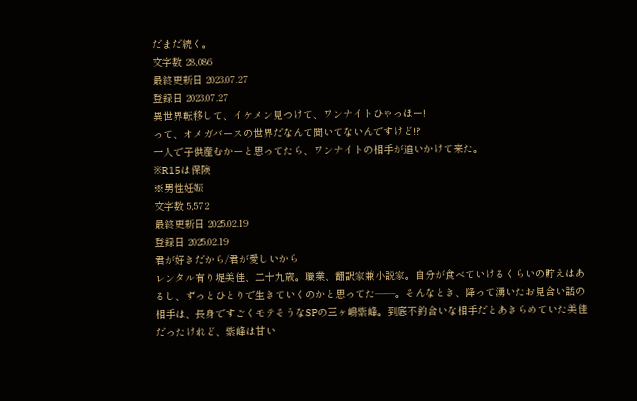だまだ続く。
文字数 28,086
最終更新日 2023.07.27
登録日 2023.07.27
異世界転移して、イケメン見つけて、ワンナイトひゃっほー!
って、オメガバースの世界だなんて聞いてないんですけど!?
一人で子供産むかーと思ってたら、ワンナイトの相手が追いかけて来た。
※R15は保険
※男性妊娠
文字数 5,572
最終更新日 2025.02.19
登録日 2025.02.19
君が好きだから/君が愛しいから
レンタル有り堤美佳、二十九歳。職業、翻訳家兼小説家。自分が食べていけるくらいの貯えはあるし、ずっとひとりで生きていくのかと思ってた――。そんなとき、降って湧いたお見合い話の相手は、長身ですごくモテそうなSPの三ヶ嶋紫峰。到底不釣合いな相手だとあきらめていた美佳だったけれど、紫峰は甘い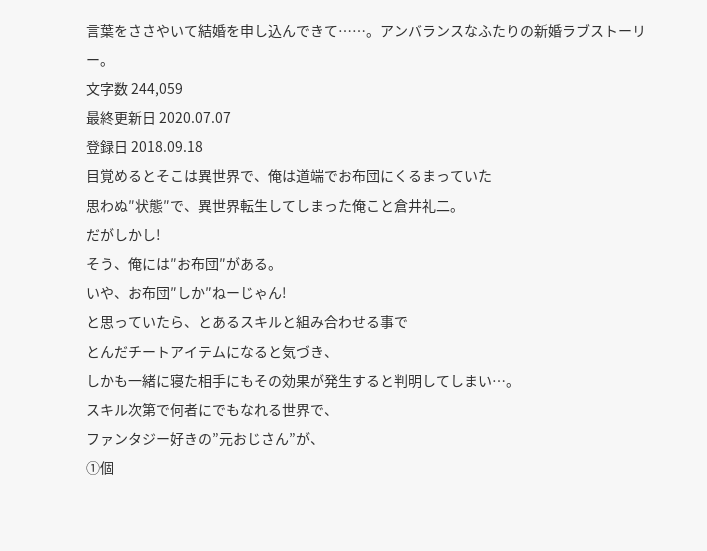言葉をささやいて結婚を申し込んできて……。アンバランスなふたりの新婚ラブストーリー。
文字数 244,059
最終更新日 2020.07.07
登録日 2018.09.18
目覚めるとそこは異世界で、俺は道端でお布団にくるまっていた
思わぬ″状態″で、異世界転生してしまった俺こと倉井礼二。
だがしかし!
そう、俺には″お布団″がある。
いや、お布団″しか″ねーじゃん!
と思っていたら、とあるスキルと組み合わせる事で
とんだチートアイテムになると気づき、
しかも一緒に寝た相手にもその効果が発生すると判明してしまい…。
スキル次第で何者にでもなれる世界で、
ファンタジー好きの”元おじさん”が、
①個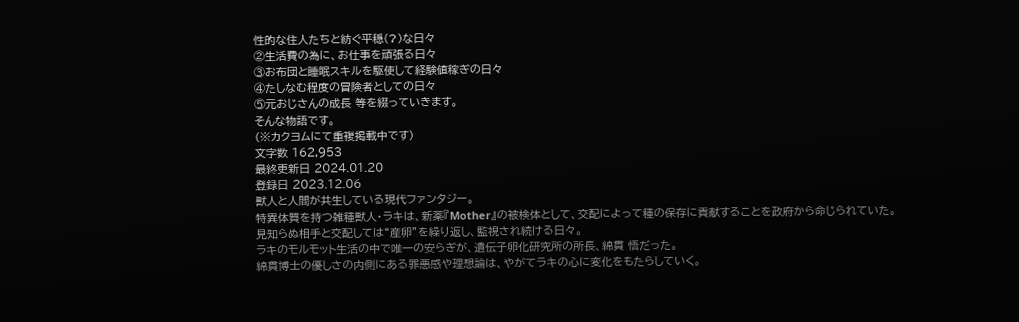性的な住人たちと紡ぐ平穏(?)な日々
②生活費の為に、お仕事を頑張る日々
③お布団と睡眠スキルを駆使して経験値稼ぎの日々
④たしなむ程度の冒険者としての日々
⑤元おじさんの成長 等を綴っていきます。
そんな物語です。
(※カクヨムにて重複掲載中です)
文字数 162,953
最終更新日 2024.01.20
登録日 2023.12.06
獣人と人間が共生している現代ファンタジー。
特異体質を持つ雑種獣人・ラキは、新薬『Mother』の被検体として、交配によって種の保存に貢献することを政府から命じられていた。
見知らぬ相手と交配しては“産卵”を繰り返し、監視され続ける日々。
ラキのモルモット生活の中で唯一の安らぎが、遺伝子卵化研究所の所長、綿貫 悟だった。
綿貫博士の優しさの内側にある罪悪感や理想論は、やがてラキの心に変化をもたらしていく。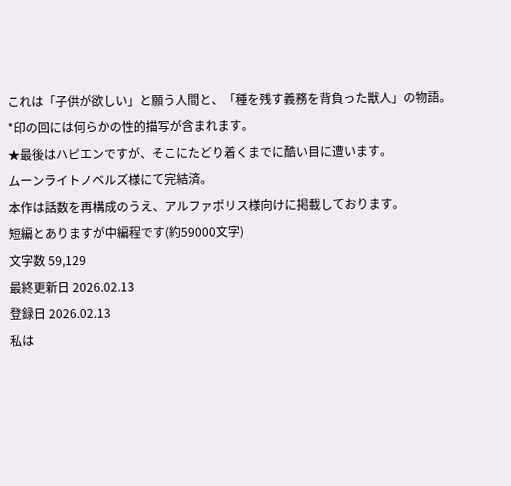これは「子供が欲しい」と願う人間と、「種を残す義務を背負った獣人」の物語。
*印の回には何らかの性的描写が含まれます。
★最後はハピエンですが、そこにたどり着くまでに酷い目に遭います。
ムーンライトノベルズ様にて完結済。
本作は話数を再構成のうえ、アルファポリス様向けに掲載しております。
短編とありますが中編程です(約59000文字)
文字数 59,129
最終更新日 2026.02.13
登録日 2026.02.13
私は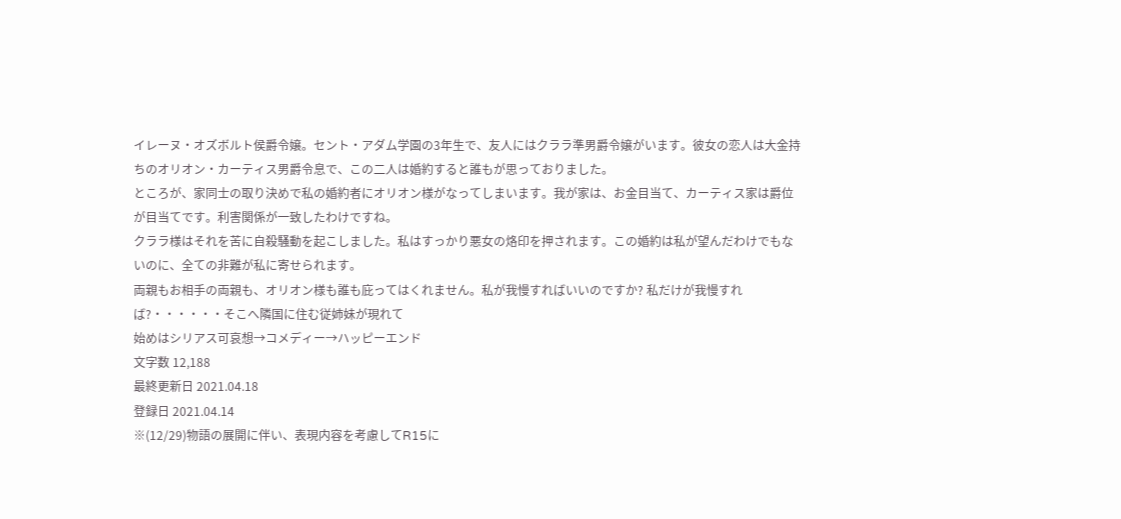イレーヌ・オズボルト侯爵令嬢。セント・アダム学園の3年生で、友人にはクララ準男爵令嬢がいます。彼女の恋人は大金持ちのオリオン・カーティス男爵令息で、この二人は婚約すると誰もが思っておりました。
ところが、家同士の取り決めで私の婚約者にオリオン様がなってしまいます。我が家は、お金目当て、カーティス家は爵位が目当てです。利害関係が一致したわけですね。
クララ様はそれを苦に自殺騒動を起こしました。私はすっかり悪女の烙印を押されます。この婚約は私が望んだわけでもないのに、全ての非難が私に寄せられます。
両親もお相手の両親も、オリオン様も誰も庇ってはくれません。私が我慢すればいいのですか? 私だけが我慢すれば?・・・・・・そこへ隣国に住む従姉妹が現れて
始めはシリアス可哀想→コメディー→ハッピーエンド
文字数 12,188
最終更新日 2021.04.18
登録日 2021.04.14
※(12/29)物語の展開に伴い、表現内容を考慮してR15に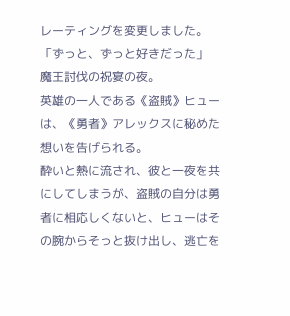レーティングを変更しました。
「ずっと、ずっと好きだった」
魔王討伐の祝宴の夜。
英雄の一人である《盗賊》ヒューは、《勇者》アレックスに秘めた想いを告げられる。
酔いと熱に流され、彼と一夜を共にしてしまうが、盗賊の自分は勇者に相応しくないと、ヒューはその腕からそっと抜け出し、逃亡を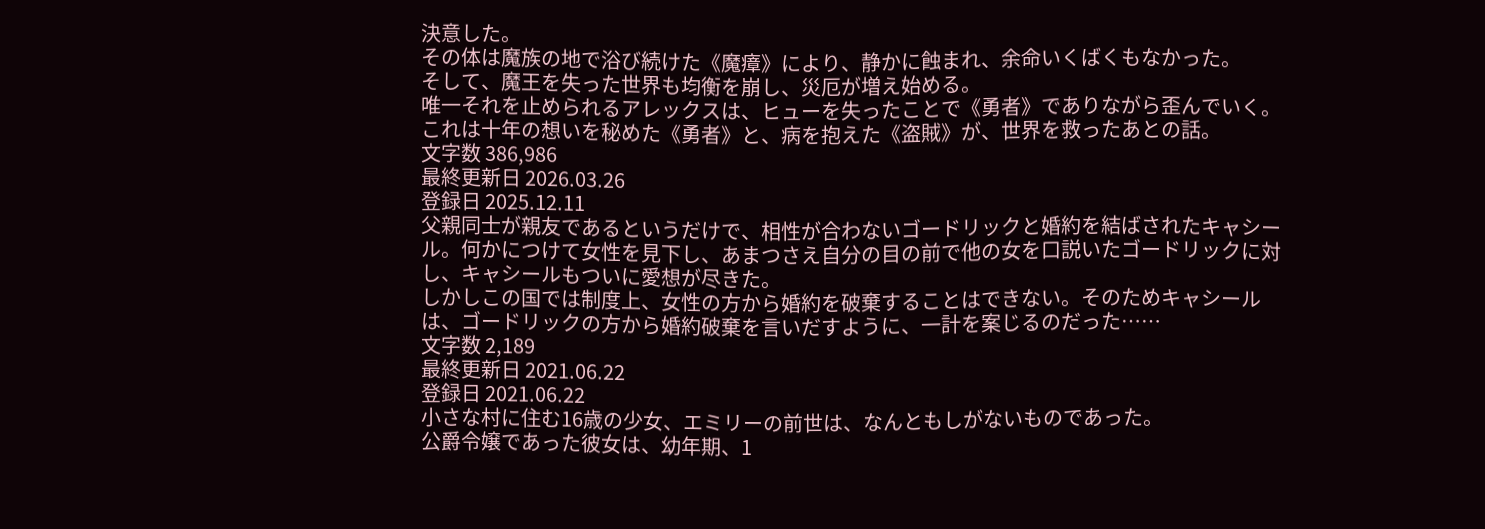決意した。
その体は魔族の地で浴び続けた《魔瘴》により、静かに蝕まれ、余命いくばくもなかった。
そして、魔王を失った世界も均衡を崩し、災厄が増え始める。
唯一それを止められるアレックスは、ヒューを失ったことで《勇者》でありながら歪んでいく。
これは十年の想いを秘めた《勇者》と、病を抱えた《盗賊》が、世界を救ったあとの話。
文字数 386,986
最終更新日 2026.03.26
登録日 2025.12.11
父親同士が親友であるというだけで、相性が合わないゴードリックと婚約を結ばされたキャシール。何かにつけて女性を見下し、あまつさえ自分の目の前で他の女を口説いたゴードリックに対し、キャシールもついに愛想が尽きた。
しかしこの国では制度上、女性の方から婚約を破棄することはできない。そのためキャシールは、ゴードリックの方から婚約破棄を言いだすように、一計を案じるのだった……
文字数 2,189
最終更新日 2021.06.22
登録日 2021.06.22
小さな村に住む16歳の少女、エミリーの前世は、なんともしがないものであった。
公爵令嬢であった彼女は、幼年期、1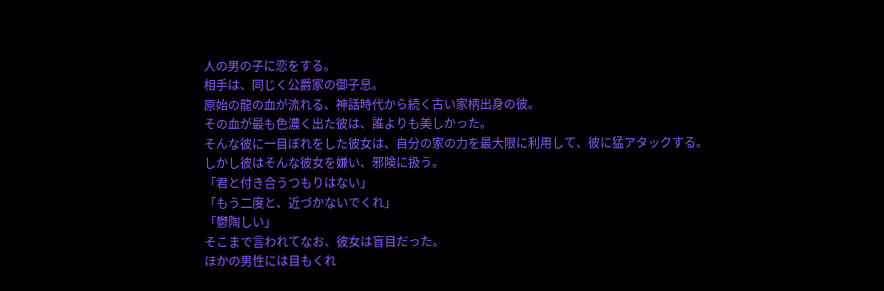人の男の子に恋をする。
相手は、同じく公爵家の御子息。
原始の龍の血が流れる、神話時代から続く古い家柄出身の彼。
その血が最も色濃く出た彼は、誰よりも美しかった。
そんな彼に一目ぼれをした彼女は、自分の家の力を最大限に利用して、彼に猛アタックする。
しかし彼はそんな彼女を嫌い、邪険に扱う。
「君と付き合うつもりはない」
「もう二度と、近づかないでくれ」
「鬱陶しい」
そこまで言われてなお、彼女は盲目だった。
ほかの男性には目もくれ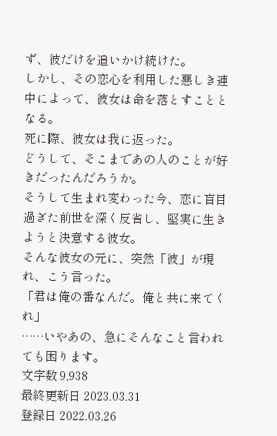ず、彼だけを追いかけ続けた。
しかし、その恋心を利用した悪しき連中によって、彼女は命を落とすこととなる。
死に際、彼女は我に返った。
どうして、そこまであの人のことが好きだったんだろうか。
そうして生まれ変わった今、恋に盲目過ぎた前世を深く反省し、堅実に生きようと決意する彼女。
そんな彼女の元に、突然「彼」が現れ、こう言った。
「君は俺の番なんだ。俺と共に来てくれ」
……いやあの、急にそんなこと言われても困ります。
文字数 9,938
最終更新日 2023.03.31
登録日 2022.03.26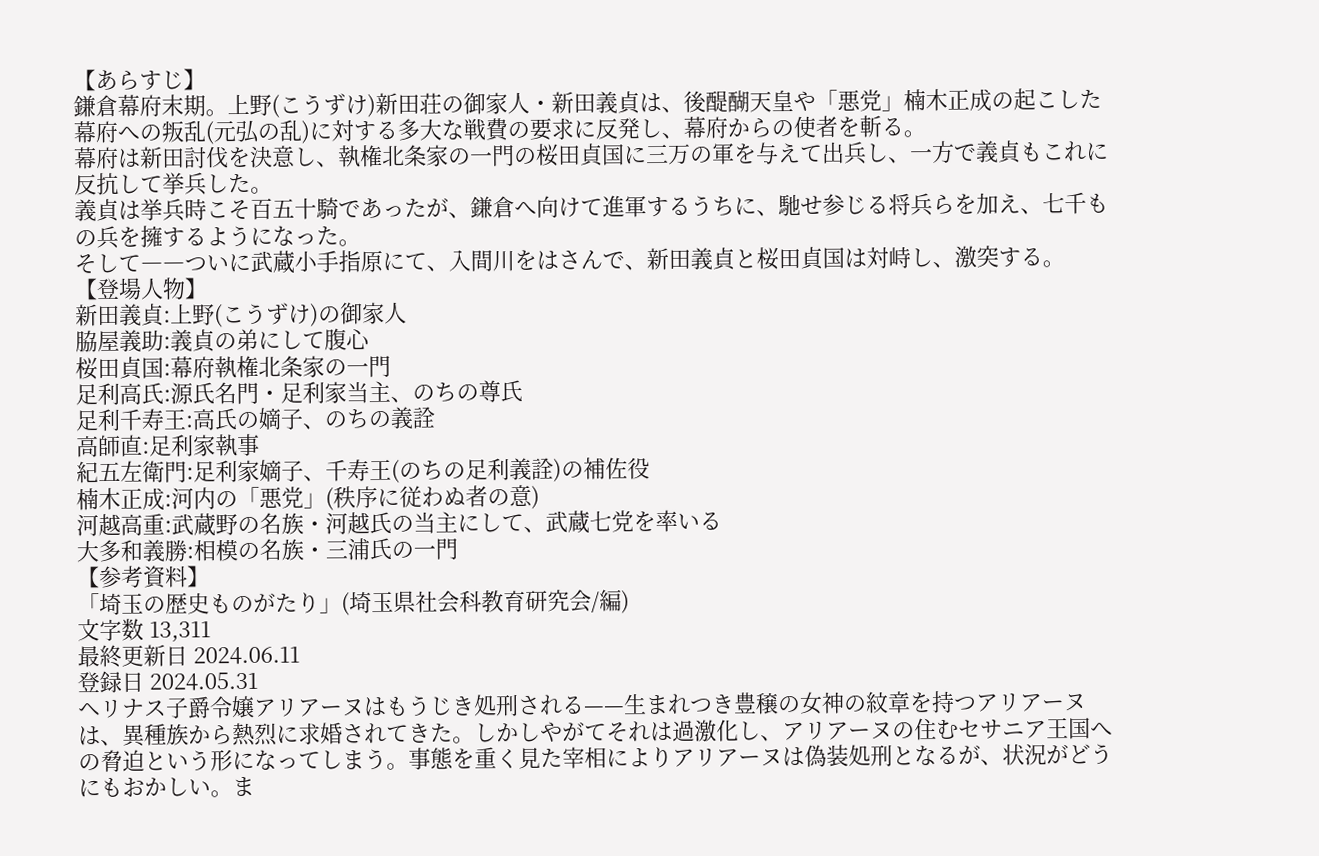【あらすじ】
鎌倉幕府末期。上野(こうずけ)新田荘の御家人・新田義貞は、後醍醐天皇や「悪党」楠木正成の起こした幕府への叛乱(元弘の乱)に対する多大な戦費の要求に反発し、幕府からの使者を斬る。
幕府は新田討伐を決意し、執権北条家の一門の桜田貞国に三万の軍を与えて出兵し、一方で義貞もこれに反抗して挙兵した。
義貞は挙兵時こそ百五十騎であったが、鎌倉へ向けて進軍するうちに、馳せ参じる将兵らを加え、七千もの兵を擁するようになった。
そして――ついに武蔵小手指原にて、入間川をはさんで、新田義貞と桜田貞国は対峙し、激突する。
【登場人物】
新田義貞:上野(こうずけ)の御家人
脇屋義助:義貞の弟にして腹心
桜田貞国:幕府執権北条家の一門
足利高氏:源氏名門・足利家当主、のちの尊氏
足利千寿王:高氏の嫡子、のちの義詮
高師直:足利家執事
紀五左衛門:足利家嫡子、千寿王(のちの足利義詮)の補佐役
楠木正成:河内の「悪党」(秩序に従わぬ者の意)
河越高重:武蔵野の名族・河越氏の当主にして、武蔵七党を率いる
大多和義勝:相模の名族・三浦氏の一門
【参考資料】
「埼玉の歴史ものがたり」(埼玉県社会科教育研究会/編)
文字数 13,311
最終更新日 2024.06.11
登録日 2024.05.31
ヘリナス子爵令嬢アリアーヌはもうじき処刑される——生まれつき豊穣の女神の紋章を持つアリアーヌは、異種族から熱烈に求婚されてきた。しかしやがてそれは過激化し、アリアーヌの住むセサニア王国への脅迫という形になってしまう。事態を重く見た宰相によりアリアーヌは偽装処刑となるが、状況がどうにもおかしい。ま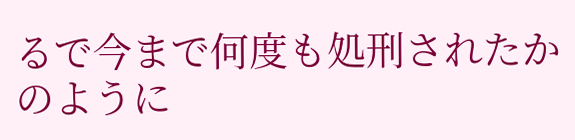るで今まで何度も処刑されたかのように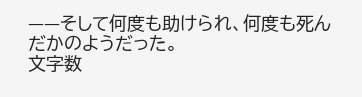——そして何度も助けられ、何度も死んだかのようだった。
文字数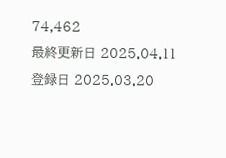74,462
最終更新日 2025.04.11
登録日 2025.03.20